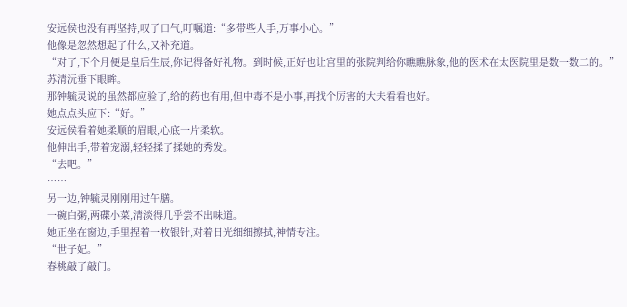安远侯也没有再坚持,叹了口气,叮嘱道:“多带些人手,万事小心。”
他像是忽然想起了什么,又补充道。
“对了,下个月便是皇后生辰,你记得备好礼物。到时候,正好也让宫里的张院判给你瞧瞧脉象,他的医术在太医院里是数一数二的。”
苏清沅垂下眼眸。
那钟毓灵说的虽然都应验了,给的药也有用,但中毒不是小事,再找个厉害的大夫看看也好。
她点点头应下:“好。”
安远侯看着她柔顺的眉眼,心底一片柔软。
他伸出手,带着宠溺,轻轻揉了揉她的秀发。
“去吧。”
……
另一边,钟毓灵刚刚用过午膳。
一碗白粥,两碟小菜,清淡得几乎尝不出味道。
她正坐在窗边,手里捏着一枚银针,对着日光细细擦拭,神情专注。
“世子妃。”
春桃敲了敲门。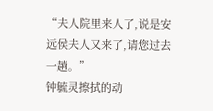“夫人院里来人了,说是安远侯夫人又来了,请您过去一趟。”
钟毓灵擦拭的动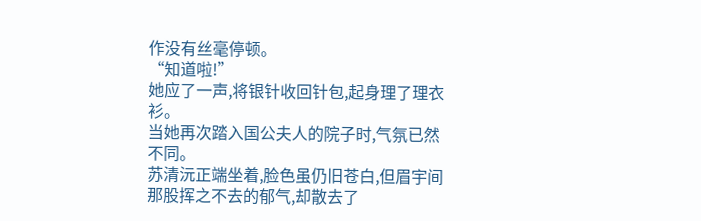作没有丝毫停顿。
“知道啦!”
她应了一声,将银针收回针包,起身理了理衣衫。
当她再次踏入国公夫人的院子时,气氛已然不同。
苏清沅正端坐着,脸色虽仍旧苍白,但眉宇间那股挥之不去的郁气,却散去了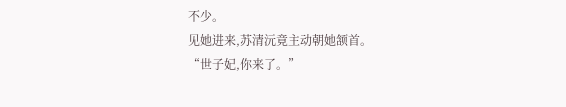不少。
见她进来,苏清沅竟主动朝她颔首。
“世子妃,你来了。”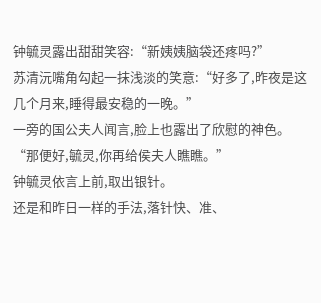钟毓灵露出甜甜笑容:“新姨姨脑袋还疼吗?”
苏清沅嘴角勾起一抹浅淡的笑意:“好多了,昨夜是这几个月来,睡得最安稳的一晚。”
一旁的国公夫人闻言,脸上也露出了欣慰的神色。
“那便好,毓灵,你再给侯夫人瞧瞧。”
钟毓灵依言上前,取出银针。
还是和昨日一样的手法,落针快、准、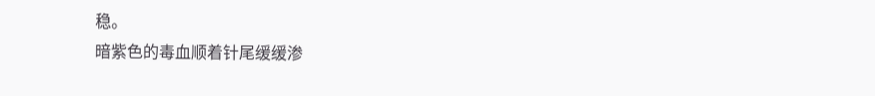稳。
暗紫色的毒血顺着针尾缓缓渗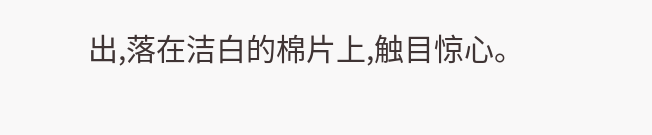出,落在洁白的棉片上,触目惊心。